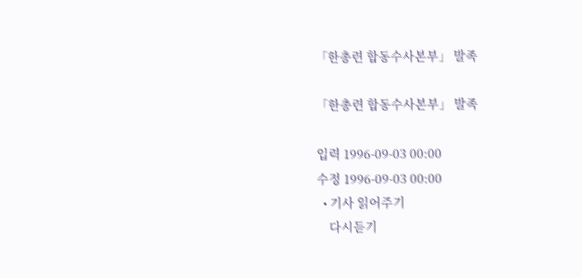「한총련 합동수사본부」 발족

「한총련 합동수사본부」 발족

입력 1996-09-03 00:00
수정 1996-09-03 00:00
  • 기사 읽어주기
    다시듣기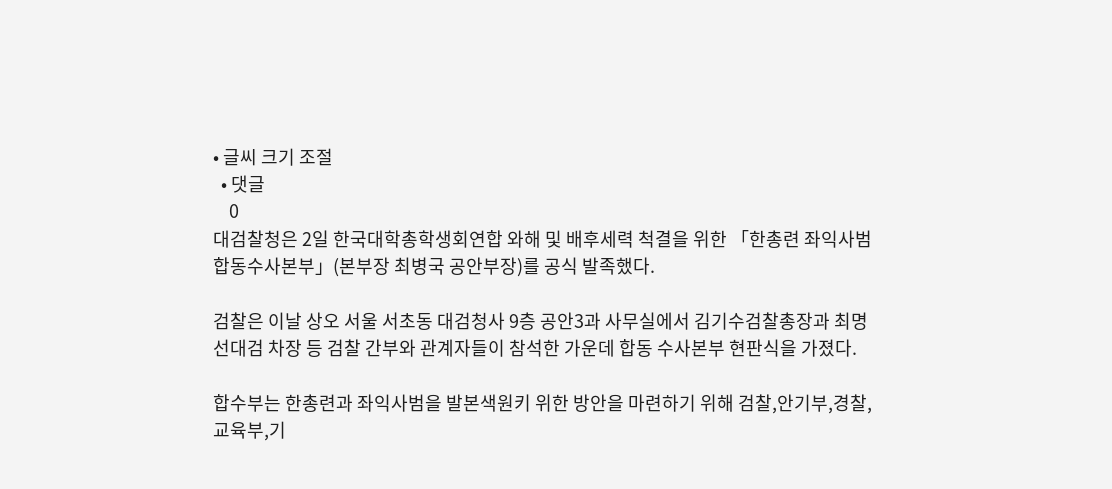• 글씨 크기 조절
  • 댓글
    0
대검찰청은 2일 한국대학총학생회연합 와해 및 배후세력 척결을 위한 「한총련 좌익사범 합동수사본부」(본부장 최병국 공안부장)를 공식 발족했다.

검찰은 이날 상오 서울 서초동 대검청사 9층 공안3과 사무실에서 김기수검찰총장과 최명선대검 차장 등 검찰 간부와 관계자들이 참석한 가운데 합동 수사본부 현판식을 가졌다.

합수부는 한총련과 좌익사범을 발본색원키 위한 방안을 마련하기 위해 검찰,안기부,경찰,교육부,기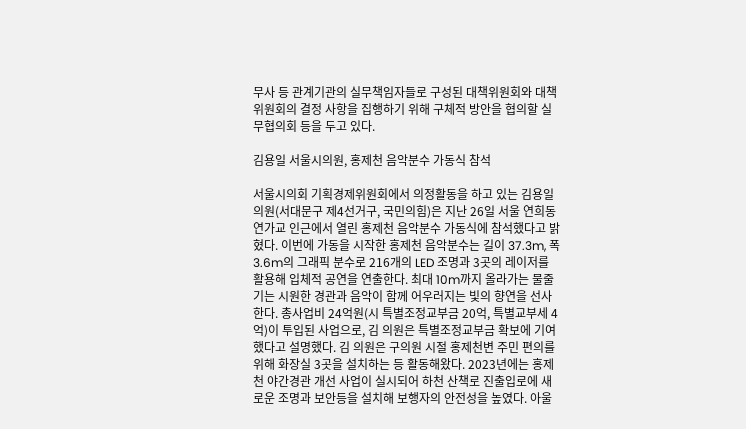무사 등 관계기관의 실무책임자들로 구성된 대책위원회와 대책위원회의 결정 사항을 집행하기 위해 구체적 방안을 협의할 실무협의회 등을 두고 있다.

김용일 서울시의원, 홍제천 음악분수 가동식 참석

서울시의회 기획경제위원회에서 의정활동을 하고 있는 김용일 의원(서대문구 제4선거구, 국민의힘)은 지난 26일 서울 연희동 연가교 인근에서 열린 홍제천 음악분수 가동식에 참석했다고 밝혔다. 이번에 가동을 시작한 홍제천 음악분수는 길이 37.3m, 폭 3.6m의 그래픽 분수로 216개의 LED 조명과 3곳의 레이저를 활용해 입체적 공연을 연출한다. 최대 10m까지 올라가는 물줄기는 시원한 경관과 음악이 함께 어우러지는 빛의 향연을 선사한다. 총사업비 24억원(시 특별조정교부금 20억, 특별교부세 4억)이 투입된 사업으로, 김 의원은 특별조정교부금 확보에 기여했다고 설명했다. 김 의원은 구의원 시절 홍제천변 주민 편의를 위해 화장실 3곳을 설치하는 등 활동해왔다. 2023년에는 홍제천 야간경관 개선 사업이 실시되어 하천 산책로 진출입로에 새로운 조명과 보안등을 설치해 보행자의 안전성을 높였다. 아울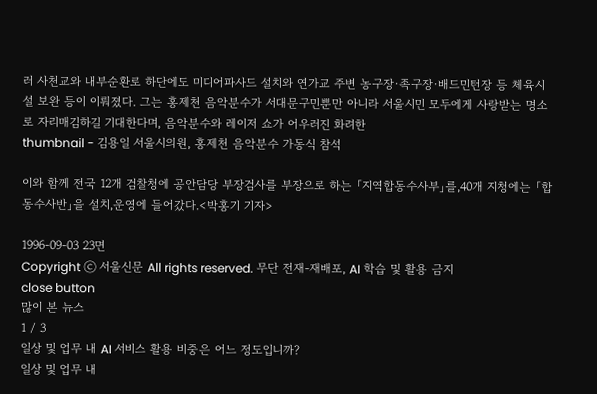러 사천교와 내부순환로 하단에도 미디어파사드 설치와 연가교 주변 농구장·족구장·배드민턴장 등 체육시설 보완 등이 이뤄졌다. 그는 홍제천 음악분수가 서대문구민뿐만 아니라 서울시민 모두에게 사랑받는 명소로 자리매김하길 기대한다며, 음악분수와 레이저 쇼가 어우러진 화려한
thumbnail - 김용일 서울시의원, 홍제천 음악분수 가동식 참석

이와 함께 전국 12개 검찰청에 공안담당 부장검사를 부장으로 하는 「지역합동수사부」를,40개 지청에는 「합동수사반」을 설치,운영에 들어갔다.<박홍기 기자>

1996-09-03 23면
Copyright ⓒ 서울신문 All rights reserved. 무단 전재-재배포, AI 학습 및 활용 금지
close button
많이 본 뉴스
1 / 3
일상 및 업무 내 AI 서비스 활용 비중은 어느 정도입니까?
일상 및 업무 내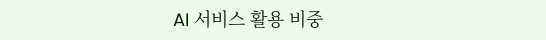AI 서비스 활용 비중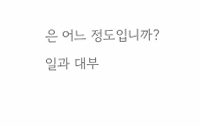은 어느 정도입니까?
일과 대부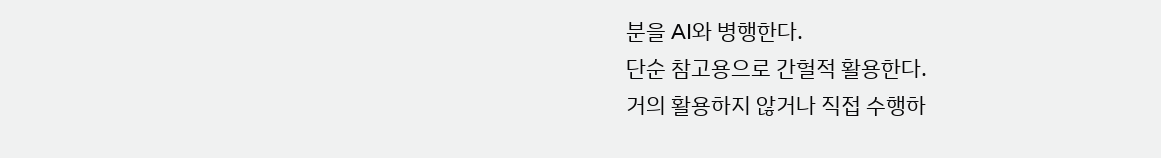분을 AI와 병행한다.
단순 참고용으로 간헐적 활용한다.
거의 활용하지 않거나 직접 수행하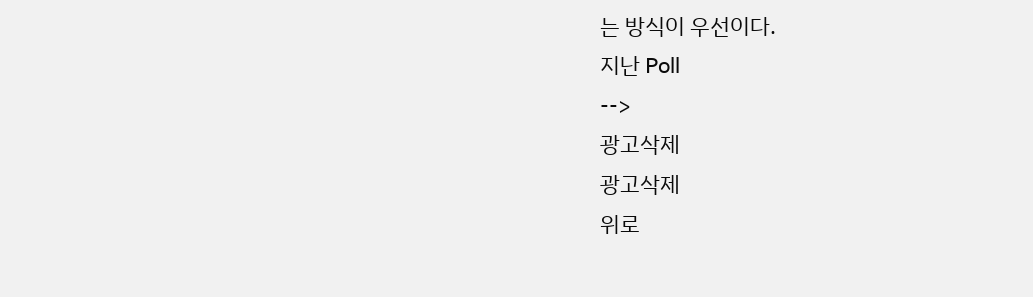는 방식이 우선이다.
지난 Poll
-->
광고삭제
광고삭제
위로